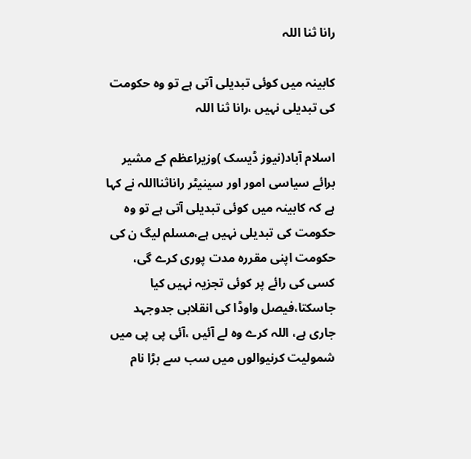رانا ثنا اللہ

کابینہ میں کوئی تبدیلی آتی ہے تو وہ حکومت کی تبدیلی نہیں ،رانا ثنا اللہ

اسلام آباد(نیوز ڈیسک )وزیراعظم کے مشیر برائے سیاسی امور اور سینیٹر راناثنااللہ نے کہا ہے کہ کابینہ میں کوئی تبدیلی آتی ہے تو وہ حکومت کی تبدیلی نہیں ہے،مسلم لیگ ن کی حکومت اپنی مقررہ مدت پوری کرے گی، کسی کی رائے پر کوئی تجزیہ نہیں کیا جاسکتا،فیصل واوڈا کی انقلابی جدوجہد جاری ہے، اللہ کرے وہ لے آئیں ،آئی پی پی میں شمولیت کرنیوالوں میں سب سے بڑا نام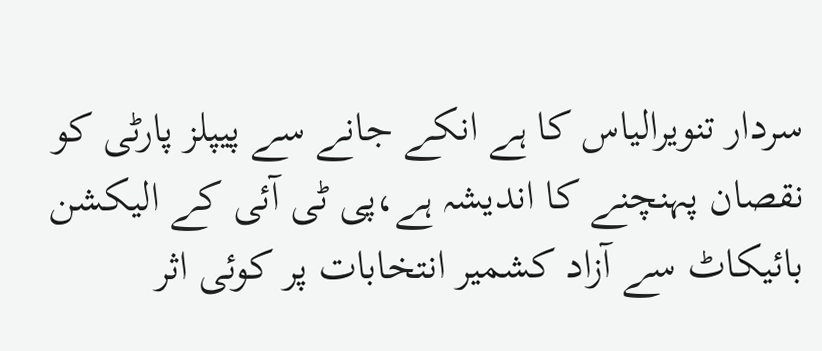سردار تنویرالیاس کا ہے انکے جانے سے پیپلز پارٹی کو نقصان پہنچنے کا اندیشہ ہے،پی ٹی آئی کے الیکشن بائیکاٹ سے آزاد کشمیر انتخابات پر کوئی اثر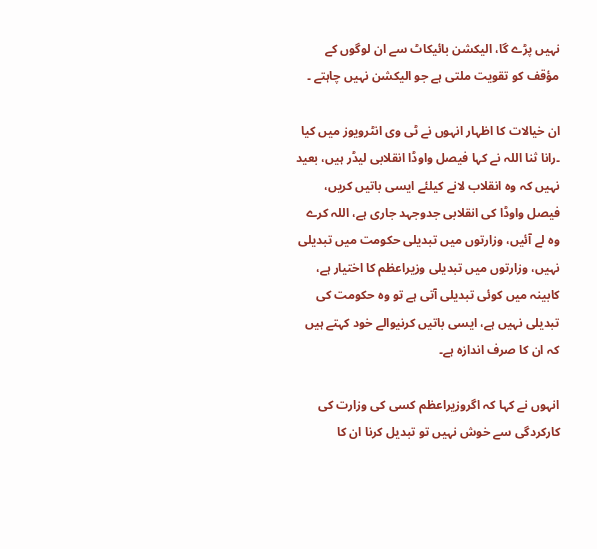نہیں پڑے گا، الیکشن بائیکاٹ سے ان لوگوں کے مؤقف کو تقویت ملتی ہے جو الیکشن نہیں چاہتے ۔

ان خیالات کا اظہار انہوں نے ٹی وی انٹرویوز میں کیا ۔رانا ثنا اللہ نے کہا فیصل واوڈا انقلابی لیڈر ہیں، بعید نہیں کہ وہ انقلاب لانے کیلئے ایسی باتیں کریں، فیصل واوڈا کی انقلابی جدوجہد جاری ہے، اللہ کرے وہ لے آئیں، وزارتوں میں تبدیلی حکومت میں تبدیلی نہیں، وزارتوں میں تبدیلی وزیراعظم کا اختیار ہے، کابینہ میں کوئی تبدیلی آتی ہے تو وہ حکومت کی تبدیلی نہیں ہے، ایسی باتیں کرنیوالے خود کہتے ہیں کہ ان کا صرف اندازہ ہے۔

انہوں نے کہا کہ اگروزیراعظم کسی کی وزارت کی کارکردگی سے خوش نہیں تو تبدیل کرنا ان کا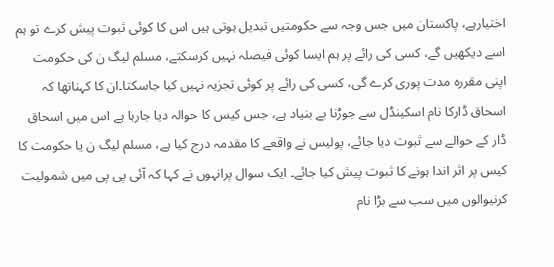اختیارہے، پاکستان میں جس وجہ سے حکومتیں تبدیل ہوتی ہیں اس کا کوئی ثبوت پیش کرے تو ہم اسے دیکھیں گے، کسی کی رائے پر ہم ایسا کوئی فیصلہ نہیں کرسکتے، مسلم لیگ ن کی حکومت اپنی مقررہ مدت پوری کرے گی، کسی کی رائے پر کوئی تجزیہ نہیں کیا جاسکتا۔ان کا کہناتھا کہ اسحاق ڈارکا نام اسکینڈل سے جوڑنا بے بنیاد ہے، جس کیس کا حوالہ دیا جارہا ہے اس میں اسحاق ڈار کے حوالے سے ثبوت دیا جائے، پولیس نے واقعے کا مقدمہ درج کیا ہے، مسلم لیگ ن یا حکومت کا کیس پر اثر اندا ہونے کا ثبوت پیش کیا جائے۔ ایک سوال پرانہوں نے کہا کہ آئی پی پی میں شمولیت کرنیوالوں میں سب سے بڑا نام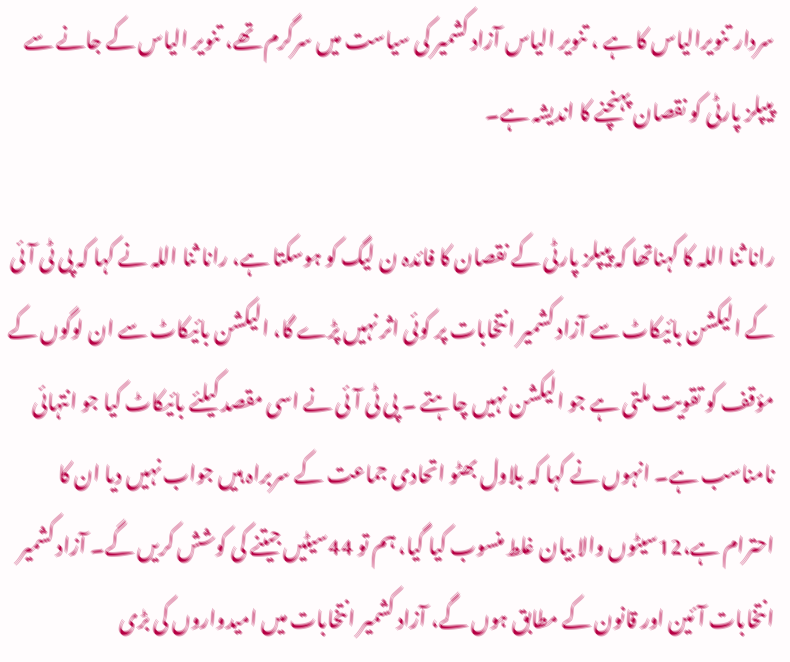سردار تنویرالیاس کا ہے ، تنویر الیاس آزاد کشمیر کی سیاست میں سرگرم تھے، تنویر الیاس کے جانے سے پیپلز پارٹی کو نقصان پہنچنے کا اندیشہ ہے۔

رانا ثنا اللہ کا کہناتھا کہ پیپلز پارٹی کے نقصان کا فائدہ ن لیگ کو ہوسکتا ہے، رانا ثنا اللہ نے کہا کہ پی ٹی آئی کے الیکشن بائیکاٹ سے آزاد کشمیر انتخابات پر کوئی اثر نہیں پڑے گا، الیکشن بائیکاٹ سے ان لوگوں کے مؤقف کو تقویت ملتی ہے جو الیکشن نہیں چاہتے ۔ پی ٹی آئی نے اسی مقصد کیلئے بائیکاٹ کیا جو انتہائی نامناسب ہے۔ انہوں نے کہا کہ بلاول بھٹو اتحادی جماعت کے سربراہ ہیں جواب نہیں دیا ان کا احترام ہے،12سیٹوں والا بیان غلط منسوب کیا گیا، ہم تو 44سیٹیں جیتنے کی کوشش کریں گے۔ آزاد کشمیر انتخابات آئین اور قانون کے مطابق ہوں گے، آزاد کشمیر انتخابات میں امیدواروں کی بڑی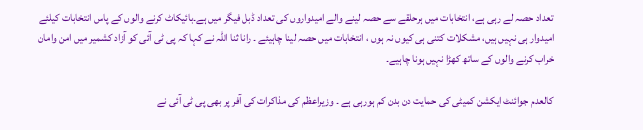تعداد حصہ لے رہی ہے، انتخابات میں ہرحلقے سے حصہ لینے والے امیدواروں کی تعداد ڈبل فیگر میں ہے۔بائیکاٹ کرنے والوں کے پاس انتخابات کیلئے امیدوار ہی نہیں ہیں، مشکلات کتنی ہی کیوں نہ ہوں ، انتخابات میں حصہ لینا چاہیئے ۔ رانا ثنا اللہ نے کہا کہ پی ٹی آئی کو آزاد کشمیر میں امن وامان خراب کرنے والوں کے ساتھ کھڑا نہیں ہونا چاہیے۔

کالعدم جوائنٹ ایکشن کمیٹی کی حمایت دن بدن کم ہورہی ہے ۔ وزیراعظم کی مذاکرات کی آفر پر بھی پی ٹی آئی نے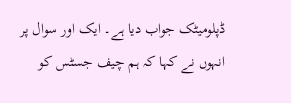ڈپلومیٹک جواب دیا ہے۔ ایک اور سوال پر انہوں نے کہا کہ ہم چیف جسٹس کو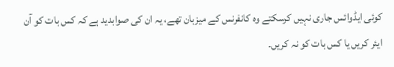کوئی ایڈوائس جاری نہیں کرسکتے وہ کانفرنس کے میزبان تھے، یہ ان کی صوابدید ہے کہ کس بات کو آن ایئر کریں یا کس بات کو نہ کریں۔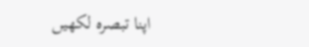اپنا تبصرہ لکھیں